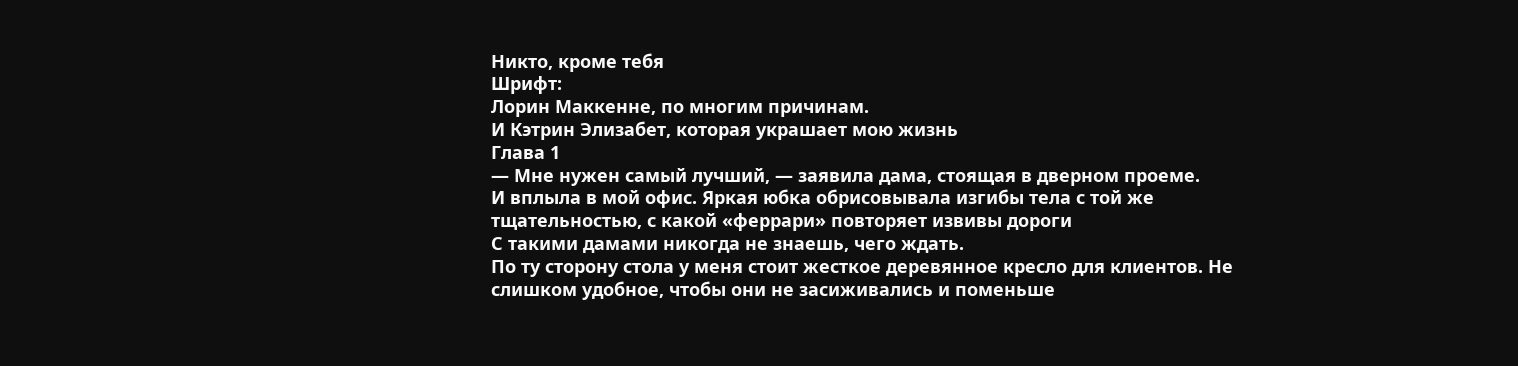Никто, кроме тебя
Шрифт:
Лорин Маккенне, по многим причинам.
И Кэтрин Элизабет, которая украшает мою жизнь
Глава 1
— Мне нужен самый лучший, — заявила дама, стоящая в дверном проеме.
И вплыла в мой офис. Яркая юбка обрисовывала изгибы тела с той же тщательностью, с какой «феррари» повторяет извивы дороги
С такими дамами никогда не знаешь, чего ждать.
По ту сторону стола у меня стоит жесткое деревянное кресло для клиентов. Не слишком удобное, чтобы они не засиживались и поменьше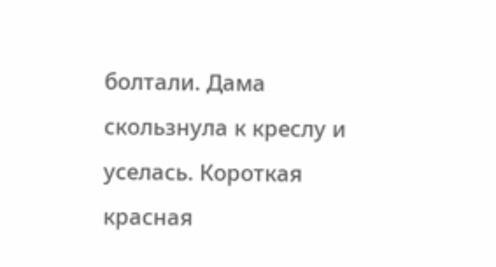болтали. Дама скользнула к креслу и уселась. Короткая красная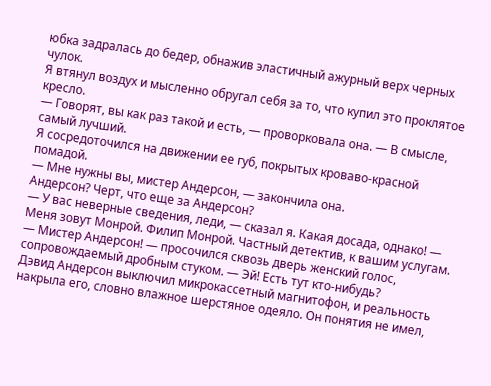юбка задралась до бедер, обнажив эластичный ажурный верх черных чулок.
Я втянул воздух и мысленно обругал себя за то, что купил это проклятое кресло.
— Говорят, вы как раз такой и есть, — проворковала она. — В смысле, самый лучший.
Я сосредоточился на движении ее губ, покрытых кроваво-красной помадой.
— Мне нужны вы, мистер Андерсон, — закончила она.
Андерсон? Черт, что еще за Андерсон?
— У вас неверные сведения, леди, — сказал я. Какая досада, однако! — Меня зовут Монрой. Филип Монрой. Частный детектив, к вашим услугам.
— Мистер Андерсон! — просочился сквозь дверь женский голос, сопровождаемый дробным стуком. — Эй! Есть тут кто-нибудь?
Дэвид Андерсон выключил микрокассетный магнитофон, и реальность накрыла его, словно влажное шерстяное одеяло. Он понятия не имел,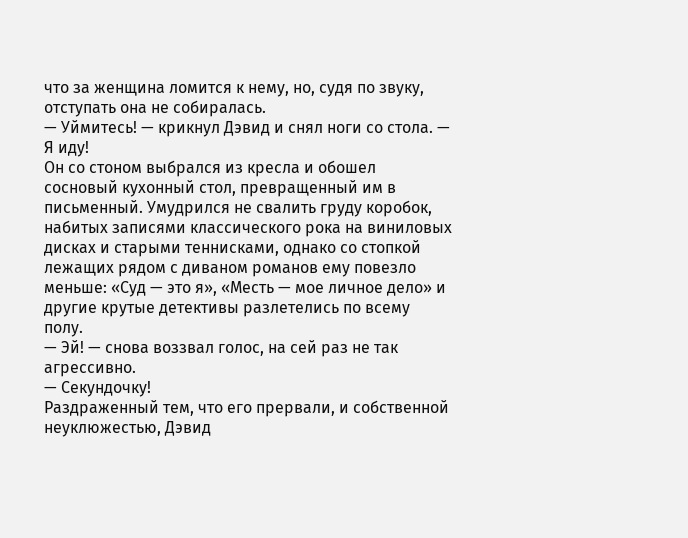что за женщина ломится к нему, но, судя по звуку, отступать она не собиралась.
— Уймитесь! — крикнул Дэвид и снял ноги со стола. — Я иду!
Он со стоном выбрался из кресла и обошел сосновый кухонный стол, превращенный им в письменный. Умудрился не свалить груду коробок, набитых записями классического рока на виниловых дисках и старыми теннисками, однако со стопкой лежащих рядом с диваном романов ему повезло меньше: «Суд — это я», «Месть — мое личное дело» и другие крутые детективы разлетелись по всему полу.
— Эй! — снова воззвал голос, на сей раз не так агрессивно.
— Секундочку!
Раздраженный тем, что его прервали, и собственной неуклюжестью, Дэвид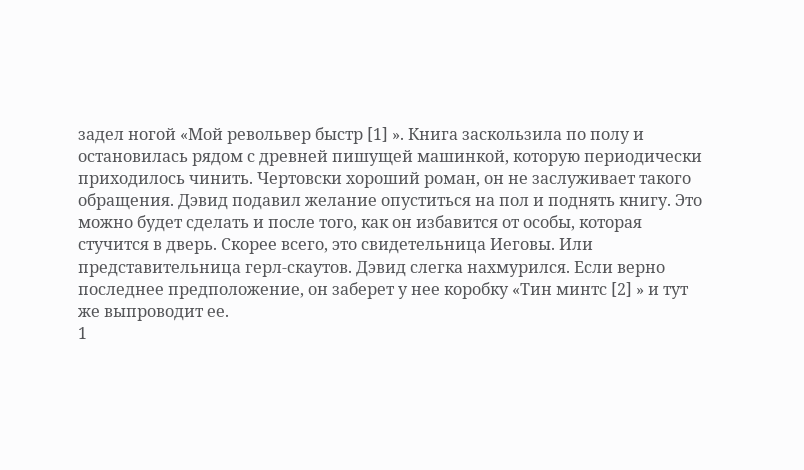задел ногой «Мой револьвер быстр [1] ». Книга заскользила по полу и остановилась рядом с древней пишущей машинкой, которую периодически приходилось чинить. Чертовски хороший роман, он не заслуживает такого обращения. Дэвид подавил желание опуститься на пол и поднять книгу. Это можно будет сделать и после того, как он избавится от особы, которая стучится в дверь. Скорее всего, это свидетельница Иеговы. Или представительница герл-скаутов. Дэвид слегка нахмурился. Если верно последнее предположение, он заберет у нее коробку «Тин минтс [2] » и тут же выпроводит ее.
1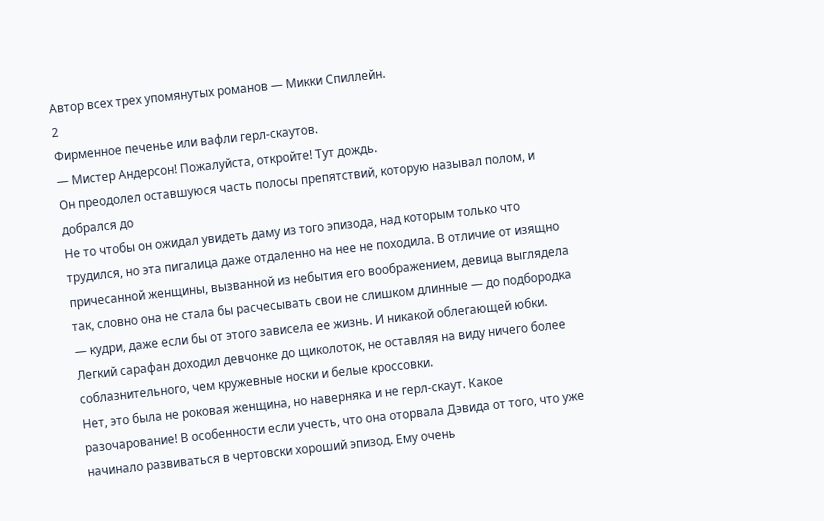Автор всех трех упомянутых романов — Микки Спиллейн.
2
Фирменное печенье или вафли герл-скаутов.
— Мистер Андерсон! Пожалуйста, откройте! Тут дождь.
Он преодолел оставшуюся часть полосы препятствий, которую называл полом, и добрался до
Не то чтобы он ожидал увидеть даму из того эпизода, над которым только что трудился, но эта пигалица даже отдаленно на нее не походила. В отличие от изящно причесанной женщины, вызванной из небытия его воображением, девица выглядела так, словно она не стала бы расчесывать свои не слишком длинные — до подбородка — кудри, даже если бы от этого зависела ее жизнь. И никакой облегающей юбки. Легкий сарафан доходил девчонке до щиколоток, не оставляя на виду ничего более соблазнительного, чем кружевные носки и белые кроссовки.
Нет, это была не роковая женщина, но наверняка и не герл-скаут. Какое разочарование! В особенности если учесть, что она оторвала Дэвида от того, что уже начинало развиваться в чертовски хороший эпизод. Ему очень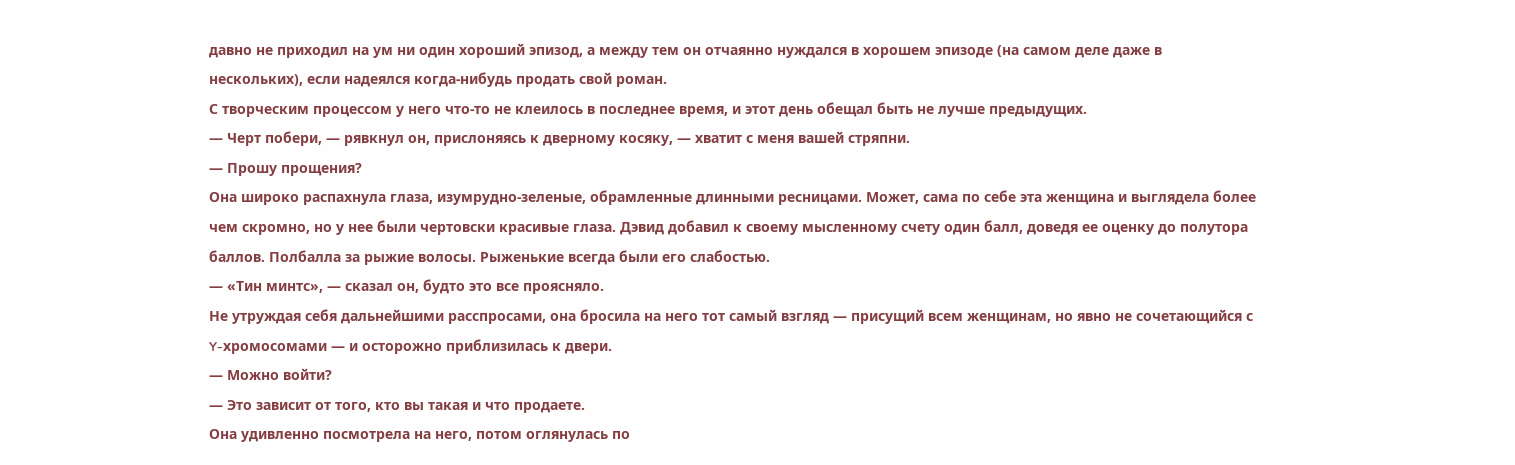давно не приходил на ум ни один хороший эпизод, а между тем он отчаянно нуждался в хорошем эпизоде (на самом деле даже в нескольких), если надеялся когда-нибудь продать свой роман.
С творческим процессом у него что-то не клеилось в последнее время, и этот день обещал быть не лучше предыдущих.
— Черт побери, — рявкнул он, прислоняясь к дверному косяку, — хватит с меня вашей стряпни.
— Прошу прощения?
Она широко распахнула глаза, изумрудно-зеленые, обрамленные длинными ресницами. Может, сама по себе эта женщина и выглядела более чем скромно, но у нее были чертовски красивые глаза. Дэвид добавил к своему мысленному счету один балл, доведя ее оценку до полутора баллов. Полбалла за рыжие волосы. Рыженькие всегда были его слабостью.
— «Тин минтс», — сказал он, будто это все проясняло.
Не утруждая себя дальнейшими расспросами, она бросила на него тот самый взгляд — присущий всем женщинам, но явно не сочетающийся с Y-хромосомами — и осторожно приблизилась к двери.
— Можно войти?
— Это зависит от того, кто вы такая и что продаете.
Она удивленно посмотрела на него, потом оглянулась по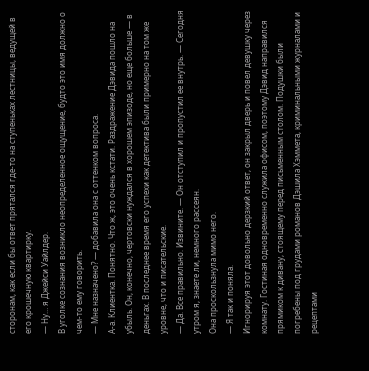сторонам, как если бы ответ прятался где-то на ступеньках лестницы, ведущей в его крошечную квартирку.
— Ну… я Джейси Уайлдер.
В уголке сознания возникло неопределенное ощущение, будто это имя должно о чем-то ему говорить.
— Мне назначено? — добавила она с оттенком вопроса.
А-а. Клиентка. Понятно. Что ж, это очень кстати. Раздражение Дэвида пошло на убыль. Он, конечно, чертовски нуждался в хорошем эпизоде, но еще больше — в деньгах. В последнее время его успехи как детектива были примерно на том же уровне, что и писательские.
— Да. Все правильно. Извините. — Он отступил и пропустил ее внутрь. — Сегодня утром я, знаете ли, немного рассеян.
Она проскользнула мимо него.
— Я так и поняла.
Игнорируя этот довольно дерзкий ответ, он закрыл дверь и повел девушку через комнату. Гостиная одновременно служила офисом, поэтому Дэвид направился прямиком к дивану, стоящему перед письменным столом. Подушки были погребены под грудами романов Дэшила Хэммета, криминальными журналами и рецептами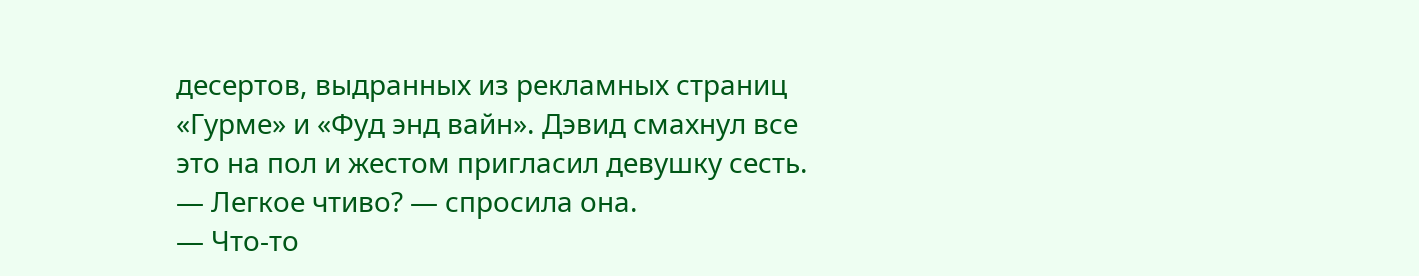десертов, выдранных из рекламных страниц «Гурме» и «Фуд энд вайн». Дэвид смахнул все это на пол и жестом пригласил девушку сесть.
— Легкое чтиво? — спросила она.
— Что-то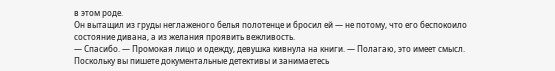в этом роде.
Он вытащил из груды неглаженого белья полотенце и бросил ей — не потому, что его беспокоило состояние дивана, а из желания проявить вежливость.
— Спасибо. — Промокая лицо и одежду, девушка кивнула на книги. — Полагаю, это имеет смысл. Поскольку вы пишете документальные детективы и занимаетесь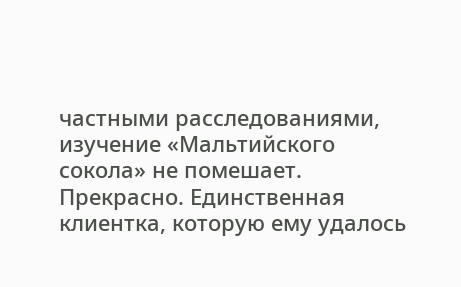частными расследованиями, изучение «Мальтийского сокола» не помешает.
Прекрасно. Единственная клиентка, которую ему удалось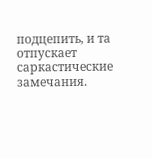подцепить, и та отпускает саркастические замечания.